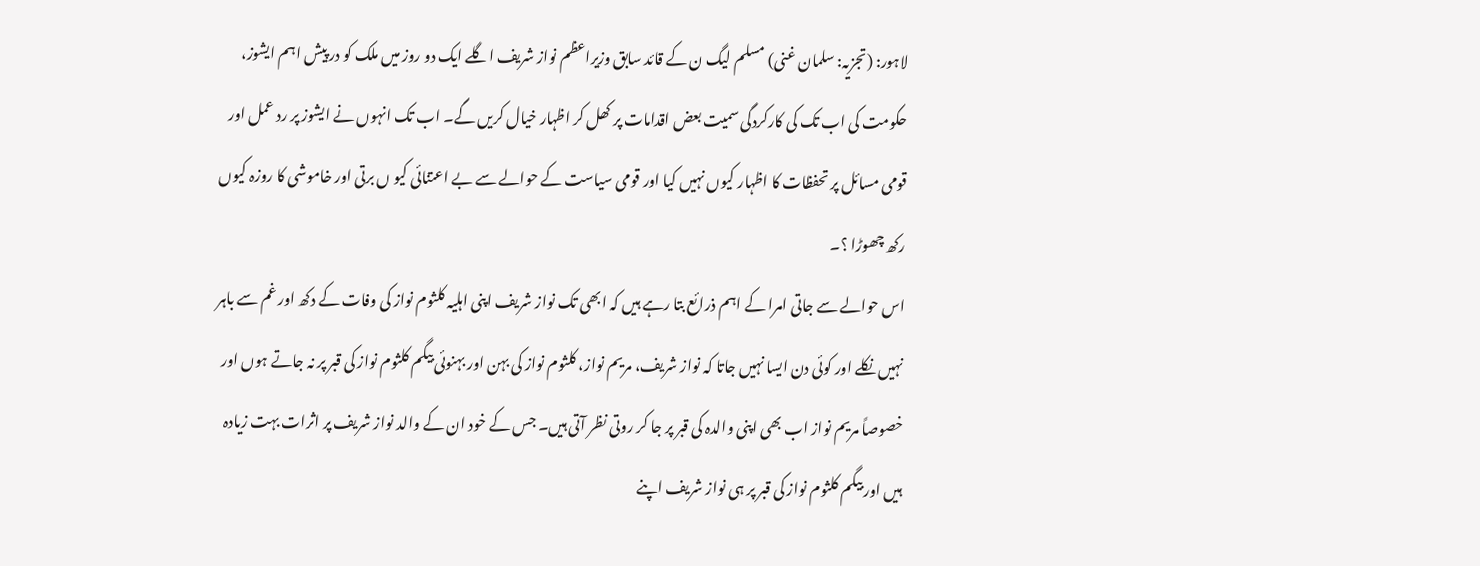لاہور: (تجزیہ: سلمان غنی) مسلم لیگ ن کے قائد سابق وزیراعظم نواز شریف اگلے ایک دو روز میں ملک کو در پیش اہم ایشوز، حکومت کی اب تک کی کارکردگی سمیت بعض اقدامات پر کھل کر اظہار خیال کریں گے۔ اب تک انہوں نے ایشوز پر رد عمل اور قومی مسائل پر تحفظات کا اظہار کیوں نہیں کیا اور قومی سیاست کے حوالے سے بے اعتنائی کیو ں برتی اور خاموشی کا روزہ کیوں رکھ چھوڑا ؟۔
اس حوالے سے جاتی امرا کے اہم ذرائع بتا رہے ہیں کہ ابھی تک نواز شریف اپنی اہلیہ کلثوم نواز کی وفات کے دکھ اور غم سے باہر نہیں نکلے اور کوئی دن ایسا نہیں جاتا کہ نواز شریف، مریم نواز، کلثوم نواز کی بہن اور بہنوئی بیگم کلثوم نواز کی قبر پر نہ جاتے ہوں اور خصوصاً مریم نواز اب بھی اپنی والدہ کی قبر پر جا کر روتی نظر آتی ہیں۔ جس کے خود ان کے والد نواز شریف پر اثرات بہت زیادہ ہیں اور بیگم کلثوم نواز کی قبر پر ہی نواز شریف اپنے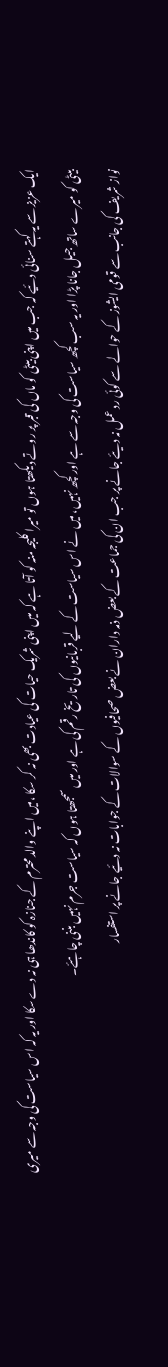ایک عزیز سے یہ کہتے سنائی دئیے کہ جب میں اپنی بیٹی کو ماں کی قبر پر روتے دیکھتا ہوں تو میرا کلیجہ منہ کو آتا ہے کہ میں اپنی شریک حیات کی عیادت بھی نہ کر سکا ،میں اپنے والد محترم کے جنازہ کو کاندھا ہی نہ دے سکا اور یہ کہ اس سیاست کی وجہ سے میری بیٹی کو میرے ساتھ جیل جانا پڑا اور یہ سب کچھ سیاست کی وجہ سے ہے اور کچھ نہیں، میں نے اس سیاست کے لیے قربانیوں کی تاریخ رقم کی ہے اور میں سمجھتا ہوں کہ سیاست جرم نہیں بننی چاہئے۔
نواز شریف کی جانب سے قومی ایشوز کے حوالے سے کوئی رد عمل نہ دیئے جانے پر جب ان کی جماعت کے بعض ذمہ داران نے بعض صحافیوں کے سوالات کے جوابات نہ دئیے جانے پر استفسار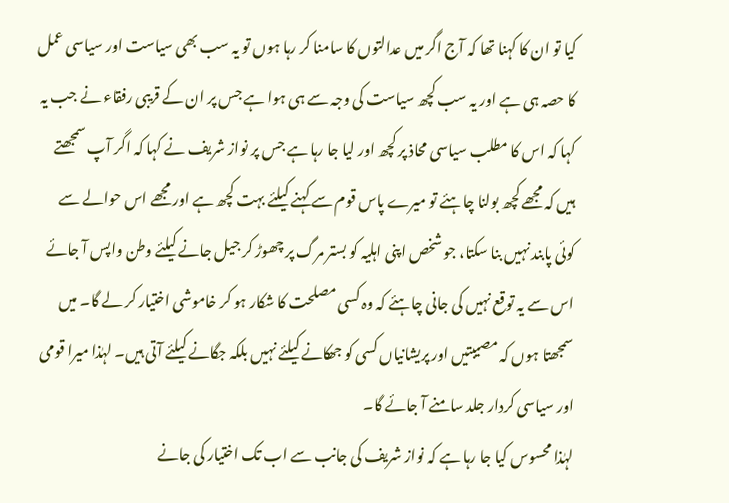کیا تو ان کا کہنا تھا کہ آج اگر میں عدالتوں کا سامنا کر رہا ہوں تو یہ سب بھی سیاست اور سیاسی عمل کا حصہ ہی ہے اور یہ سب کچھ سیاست کی وجہ سے ہی ہوا ہے جس پر ان کے قریبی رفقاء نے جب یہ کہا کہ اس کا مطلب سیاسی محاذ پر کچھ اور لیا جا رہا ہے جس پر نواز شریف نے کہا کہ اگر آپ سمجھتے ہیں کہ مجھے کچھ بولنا چاہئے تو میرے پاس قوم سے کہنے کیلئے بہت کچھ ہے اور مجھے اس حوالے سے کوئی پابند نہیں بنا سکتا، جو شخص اپنی اہلیہ کو بستر مرگ پر چھوڑ کر جیل جانے کیلئے وطن واپس آ جائے اس سے یہ توقع نہیں کی جانی چاہئے کہ وہ کسی مصلحت کا شکار ہو کر خاموشی اختیار کر لے گا۔ میں سمجھتا ہوں کہ مصیبتیں اور پریشانیاں کسی کو جھکانے کیلئے نہیں بلکہ جگانے کیلئے آتی ہیں۔ لہٰذا میرا قومی اور سیاسی کردار جلد سامنے آ جائے گا۔
لہٰذا محسوس کیا جا رہا ہے کہ نواز شریف کی جانب سے اب تک اختیار کی جانے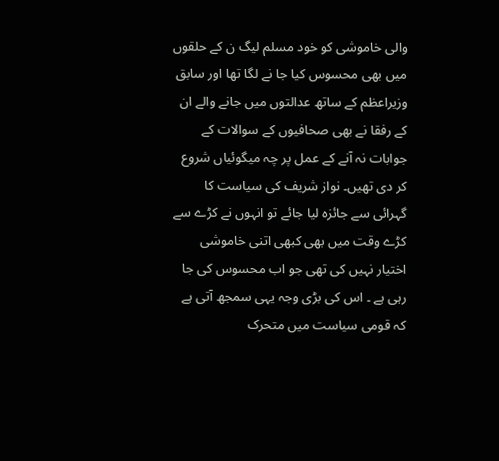والی خاموشی کو خود مسلم لیگ ن کے حلقوں میں بھی محسوس کیا جا نے لگا تھا اور سابق وزیراعظم کے ساتھ عدالتوں میں جانے والے ان کے رفقا نے بھی صحافیوں کے سوالات کے جوابات نہ آنے کے عمل پر چہ میگوئیاں شروع کر دی تھیں۔ نواز شریف کی سیاست کا گہرائی سے جائزہ لیا جائے تو انہوں نے کڑے سے کڑے وقت میں بھی کبھی اتنی خاموشی اختیار نہیں کی تھی جو اب محسوس کی جا رہی ہے ۔ اس کی بڑی وجہ یہی سمجھ آتی ہے کہ قومی سیاست میں متحرک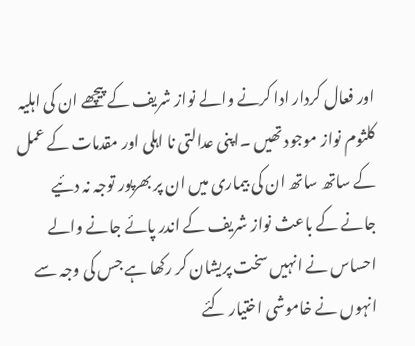اور فعال کردار ادا کرنے والے نواز شریف کے پیچھے ان کی اہلیہ کلثوم نواز موجود تھیں ۔اپنی عدالتی نا اہلی اور مقدمات کے عمل کے ساتھ ساتھ ان کی بیماری میں ان پر بھرپور توجہ نہ دئیے جانے کے باعث نواز شریف کے اندر پائے جانے والے احساس نے انہیں سخت پریشان کر رکھا ہے جس کی وجہ سے انہوں نے خاموشی اختیار کئے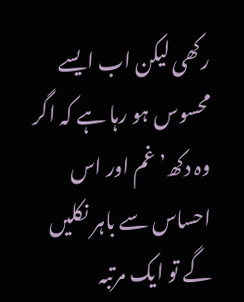رکھی لیکن اب ایسے محسوس ہو رہا ہے کہ اگر وہ دکھ’ غم اور اس احساس سے باہر نکلیں گے تو ایک مرتبہ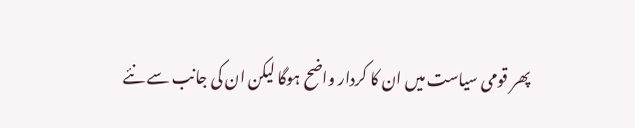پھر قومی سیاست میں ان کا کردار واضح ہوگا لیکن ان کی جانب سے نئے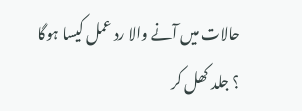حالات میں آنے والا رد عمل کیسا ہوگا ؟ جلد کھل کر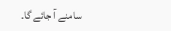سامنے آ جائے گا۔